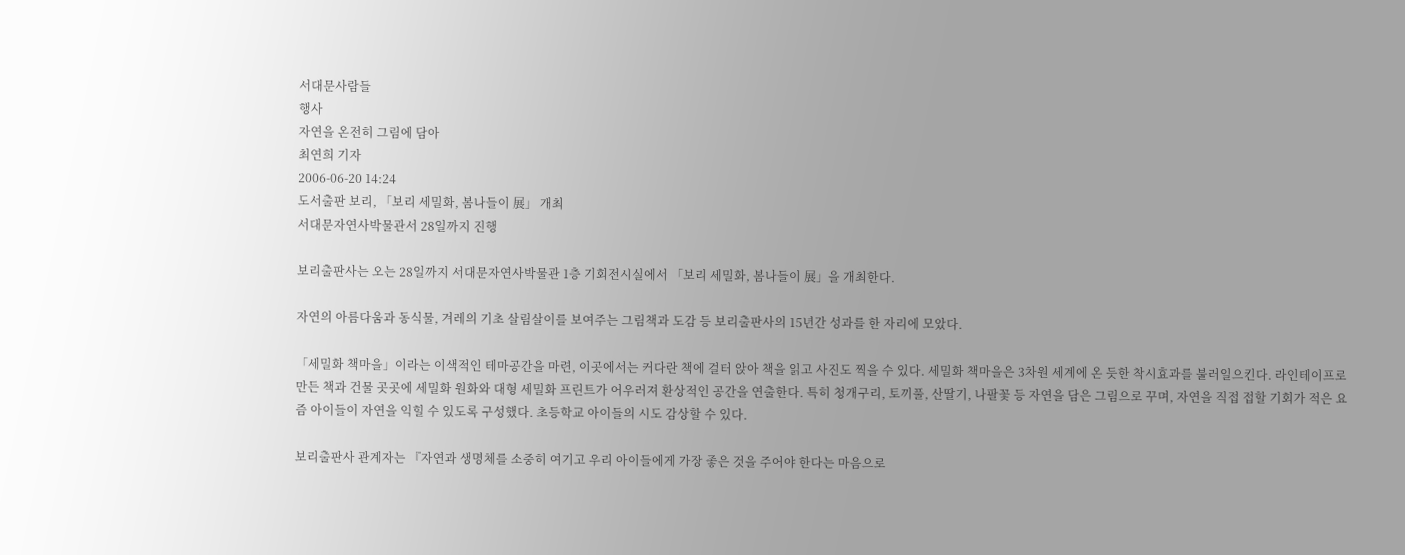서대문사람들
행사
자연을 온전히 그림에 담아
최연희 기자
2006-06-20 14:24
도서출판 보리, 「보리 세밀화, 봄나들이 展」 개최
서대문자연사박물관서 28일까지 진행

보리출판사는 오는 28일까지 서대문자연사박물관 1층 기회전시실에서 「보리 세밀화, 봄나들이 展」을 개최한다.

자연의 아름다움과 동식물, 겨레의 기초 살림살이를 보여주는 그림책과 도감 등 보리출판사의 15년간 성과를 한 자리에 모았다.

「세밀화 책마을」이라는 이색적인 테마공간을 마련, 이곳에서는 커다란 책에 걸터 앉아 책을 읽고 사진도 찍을 수 있다. 세밀화 책마을은 3차원 세계에 온 듯한 착시효과를 불러일으킨다. 라인테이프로 만든 책과 건물 곳곳에 세밀화 원화와 대형 세밀화 프린트가 어우러져 환상적인 공간을 연출한다. 특히 청개구리, 토끼풀, 산딸기, 나팔꽃 등 자연을 담은 그림으로 꾸며, 자연을 직접 접할 기회가 적은 요즘 아이들이 자연을 익힐 수 있도록 구성했다. 초등학교 아이들의 시도 감상할 수 있다.

보리출판사 관계자는 『자연과 생명체를 소중히 여기고 우리 아이들에게 가장 좋은 것을 주어야 한다는 마음으로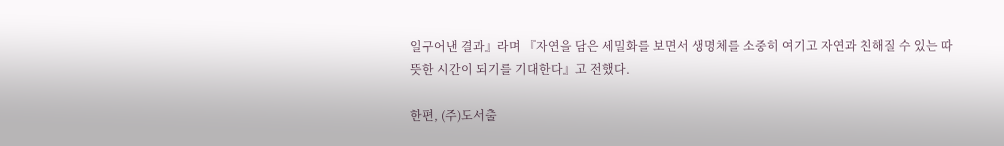일구어낸 결과』라며 『자연을 담은 세밀화를 보면서 생명체를 소중히 여기고 자연과 친해질 수 있는 따뜻한 시간이 되기를 기대한다』고 전했다.

한편, (주)도서출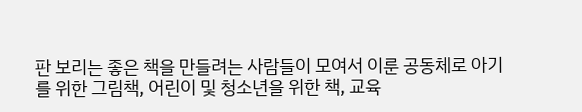판 보리는 좋은 책을 만들려는 사람들이 모여서 이룬 공동체로 아기를 위한 그림책, 어린이 및 청소년을 위한 책, 교육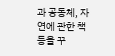과 공동체, 자연에 관한 책 등을 꾸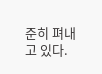준히 펴내고 있다.